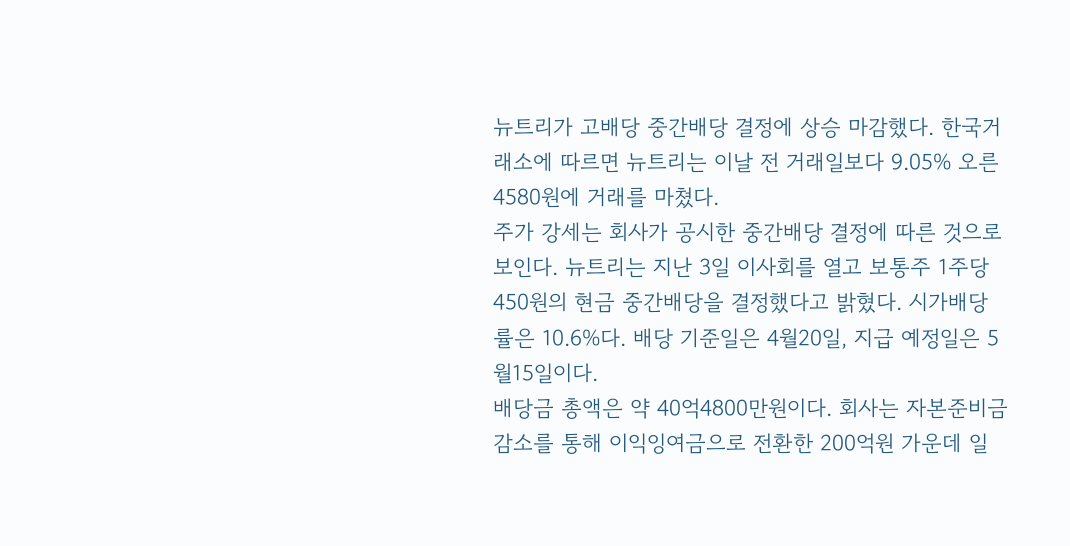뉴트리가 고배당 중간배당 결정에 상승 마감했다. 한국거래소에 따르면 뉴트리는 이날 전 거래일보다 9.05% 오른 4580원에 거래를 마쳤다.
주가 강세는 회사가 공시한 중간배당 결정에 따른 것으로 보인다. 뉴트리는 지난 3일 이사회를 열고 보통주 1주당 450원의 현금 중간배당을 결정했다고 밝혔다. 시가배당률은 10.6%다. 배당 기준일은 4월20일, 지급 예정일은 5월15일이다.
배당금 총액은 약 40억4800만원이다. 회사는 자본준비금 감소를 통해 이익잉여금으로 전환한 200억원 가운데 일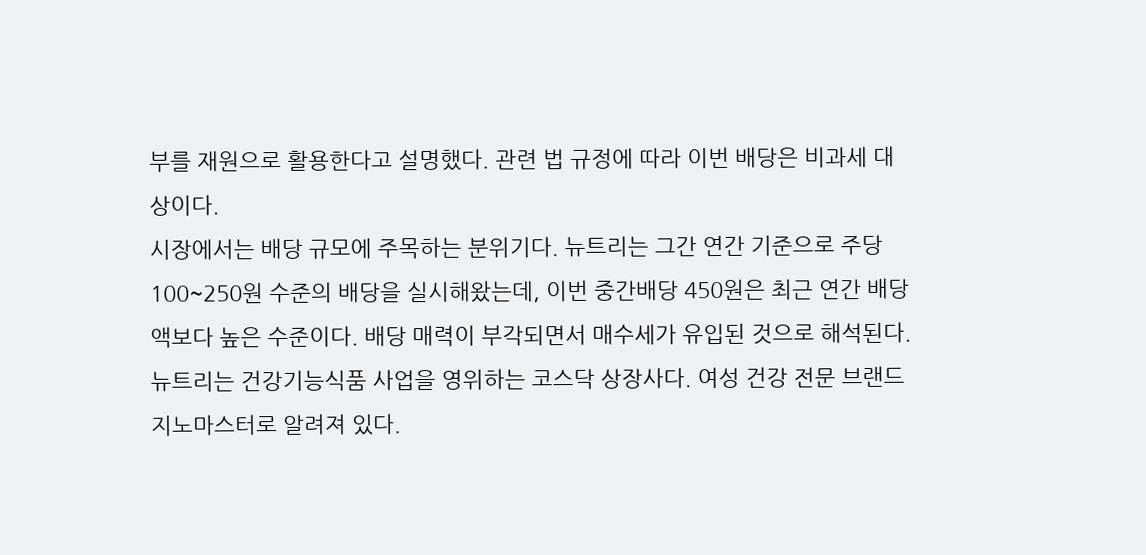부를 재원으로 활용한다고 설명했다. 관련 법 규정에 따라 이번 배당은 비과세 대상이다.
시장에서는 배당 규모에 주목하는 분위기다. 뉴트리는 그간 연간 기준으로 주당 100~250원 수준의 배당을 실시해왔는데, 이번 중간배당 450원은 최근 연간 배당액보다 높은 수준이다. 배당 매력이 부각되면서 매수세가 유입된 것으로 해석된다.
뉴트리는 건강기능식품 사업을 영위하는 코스닥 상장사다. 여성 건강 전문 브랜드 지노마스터로 알려져 있다.